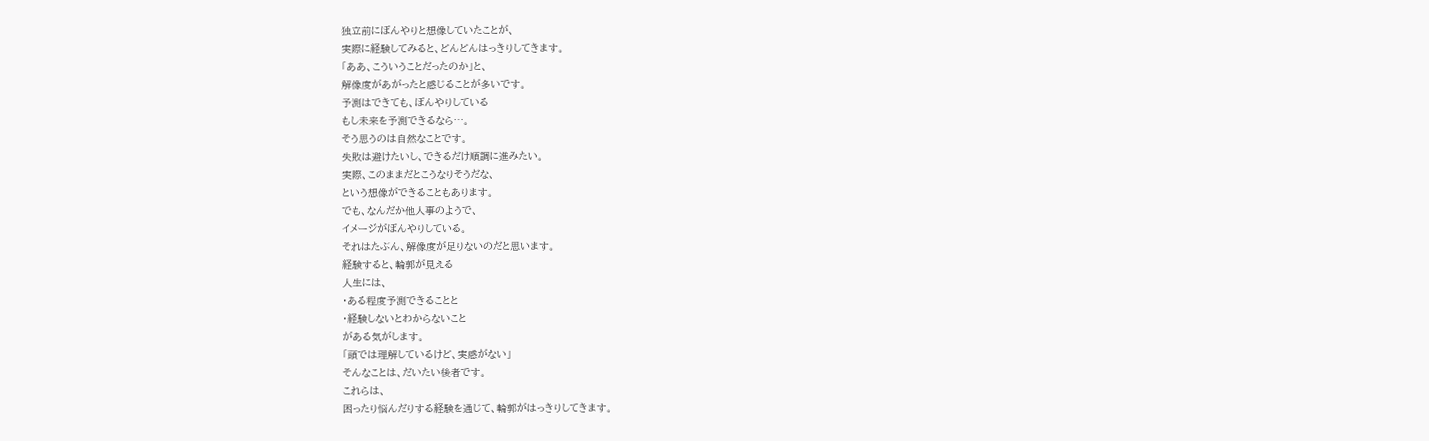独立前にぼんやりと想像していたことが、
実際に経験してみると、どんどんはっきりしてきます。
「ああ、こういうことだったのか」と、
解像度があがったと感じることが多いです。
予測はできても、ぼんやりしている
もし未来を予測できるなら⋯。
そう思うのは自然なことです。
失敗は避けたいし、できるだけ順調に進みたい。
実際、このままだとこうなりそうだな、
という想像ができることもあります。
でも、なんだか他人事のようで、
イメージがぼんやりしている。
それはたぶん、解像度が足りないのだと思います。
経験すると、輪郭が見える
人生には、
・ある程度予測できることと
・経験しないとわからないこと
がある気がします。
「頭では理解しているけど、実感がない」
そんなことは、だいたい後者です。
これらは、
困ったり悩んだりする経験を通じて、輪郭がはっきりしてきます。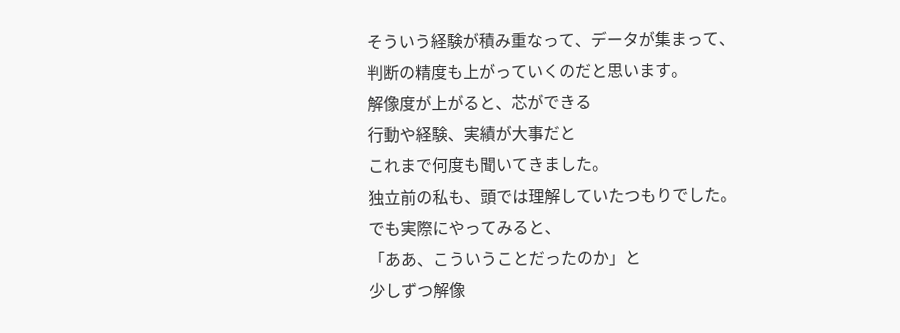そういう経験が積み重なって、データが集まって、
判断の精度も上がっていくのだと思います。
解像度が上がると、芯ができる
行動や経験、実績が大事だと
これまで何度も聞いてきました。
独立前の私も、頭では理解していたつもりでした。
でも実際にやってみると、
「ああ、こういうことだったのか」と
少しずつ解像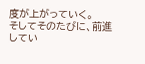度が上がっていく。
そしてそのたびに、前進してい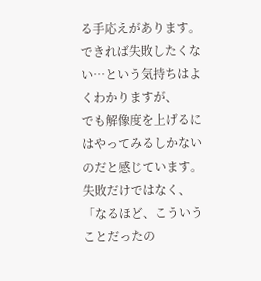る手応えがあります。
できれば失敗したくない⋯という気持ちはよくわかりますが、
でも解像度を上げるにはやってみるしかないのだと感じています。
失敗だけではなく、「なるほど、こういうことだったの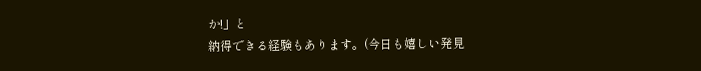か!」と
納得できる経験もあります。(今日も嬉しい発見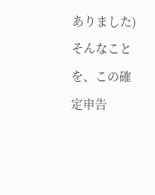ありました)
そんなことを、この確定申告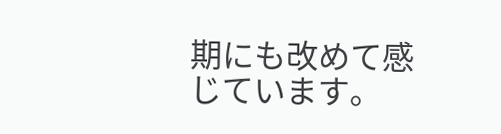期にも改めて感じています。